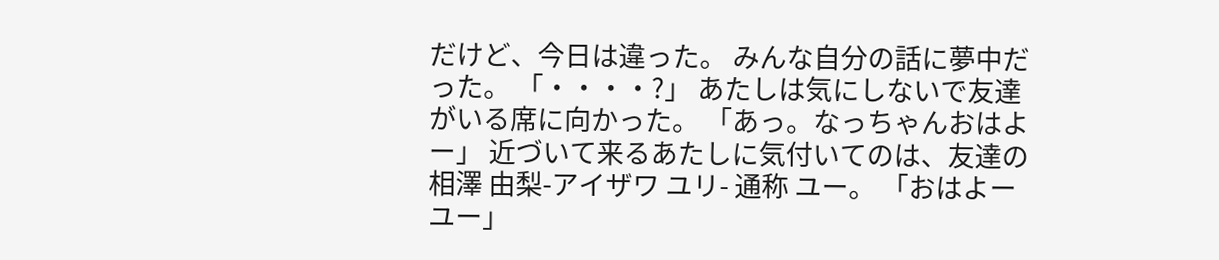だけど、今日は違った。 みんな自分の話に夢中だった。 「・・・・?」 あたしは気にしないで友達がいる席に向かった。 「あっ。なっちゃんおはよー」 近づいて来るあたしに気付いてのは、友達の相澤 由梨-アイザワ ユリ- 通称 ユー。 「おはよー ユー」